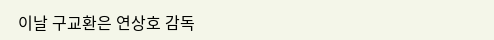이날 구교환은 연상호 감독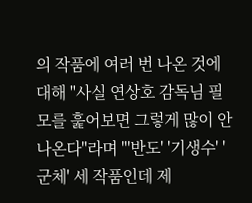의 작품에 여러 번 나온 것에 대해 "사실 연상호 감독님 필모를 훑어보면 그렇게 많이 안 나온다"라며 "'반도' '기생수' '군체' 세 작품인데 제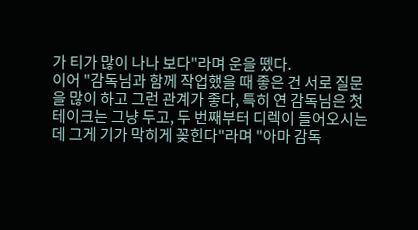가 티가 많이 나나 보다"라며 운을 뗐다.
이어 "감독님과 함께 작업했을 때 좋은 건 서로 질문을 많이 하고 그런 관계가 좋다, 특히 연 감독님은 첫 테이크는 그냥 두고, 두 번째부터 디렉이 들어오시는데 그게 기가 막히게 꽂힌다"라며 "아마 감독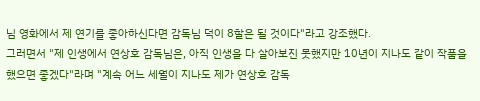님 영화에서 제 연기를 좋아하신다면 감독님 덕이 8할은 될 것이다"라고 강조했다.
그러면서 "제 인생에서 연상호 감독님은, 아직 인생을 다 살아보진 못했지만 10년이 지나도 같이 작품을 했으면 좋겠다"라며 "계속 어느 세월이 지나도 제가 연상호 감독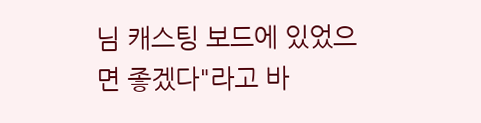님 캐스팅 보드에 있었으면 좋겠다"라고 바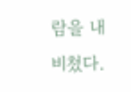람을 내비쳤다.